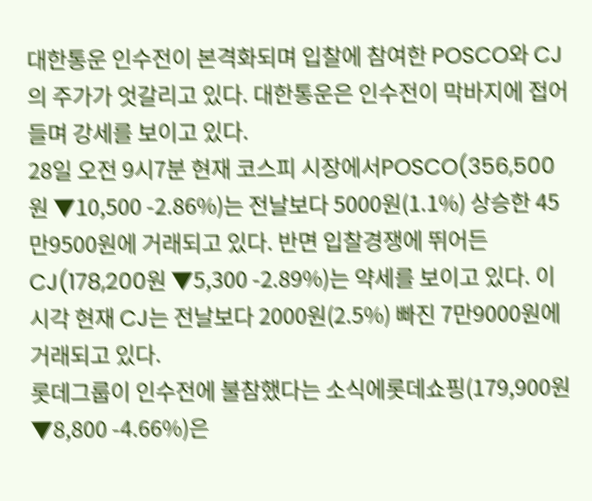대한통운 인수전이 본격화되며 입찰에 참여한 POSCO와 CJ의 주가가 엇갈리고 있다. 대한통운은 인수전이 막바지에 접어들며 강세를 보이고 있다.
28일 오전 9시7분 현재 코스피 시장에서POSCO(356,500원 ▼10,500 -2.86%)는 전날보다 5000원(1.1%) 상승한 45만9500원에 거래되고 있다. 반면 입찰경쟁에 뛰어든CJ(178,200원 ▼5,300 -2.89%)는 약세를 보이고 있다. 이 시각 현재 CJ는 전날보다 2000원(2.5%) 빠진 7만9000원에 거래되고 있다.
롯데그룹이 인수전에 불참했다는 소식에롯데쇼핑(179,900원 ▼8,800 -4.66%)은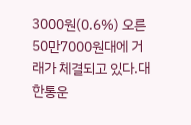3000원(0.6%) 오른 50만7000원대에 거래가 체결되고 있다.대한통운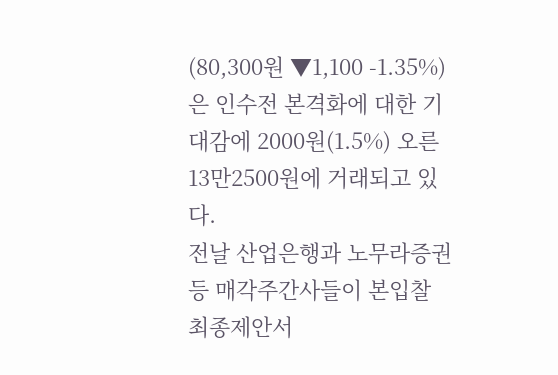(80,300원 ▼1,100 -1.35%)은 인수전 본격화에 대한 기대감에 2000원(1.5%) 오른 13만2500원에 거래되고 있다.
전날 산업은행과 노무라증권 등 매각주간사들이 본입찰 최종제안서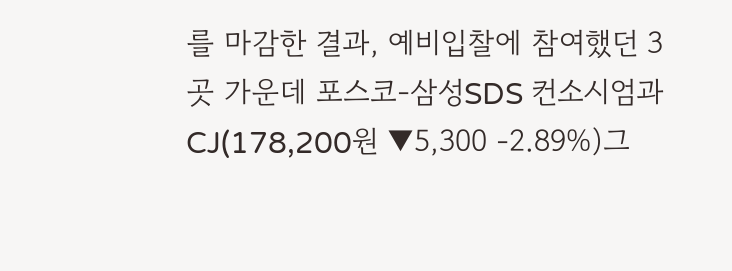를 마감한 결과, 예비입찰에 참여했던 3곳 가운데 포스코-삼성SDS 컨소시엄과CJ(178,200원 ▼5,300 -2.89%)그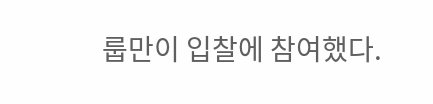룹만이 입찰에 참여했다.